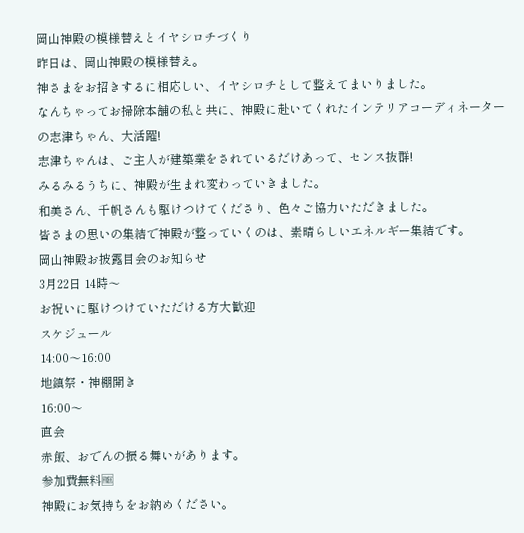岡山神殿の模様替えとイヤシロチづくり
昨日は、岡山神殿の模様替え。
神さまをお招きするに相応しい、イヤシロチとして整えてまいりました。
なんちゃってお掃除本舗の私と共に、神殿に赴いてくれたインテリアコーディネーターの志津ちゃん、大活躍!
志津ちゃんは、ご主人が建築業をされているだけあって、センス抜群!
みるみるうちに、神殿が生まれ変わっていきました。
和美さん、千帆さんも駆けつけてくださり、色々ご協力いただきました。
皆さまの思いの集結で神殿が整っていくのは、素晴らしいエネルギー集結です。
岡山神殿お披露目会のお知らせ
3月22日 14時〜
お祝いに駆けつけていただける方大歓迎
スケジュール
14:00〜16:00
地鎮祭・神棚開き
16:00〜
直会
赤飯、おでんの振る舞いがあります。
参加費無料🆓
神殿にお気持ちをお納めください。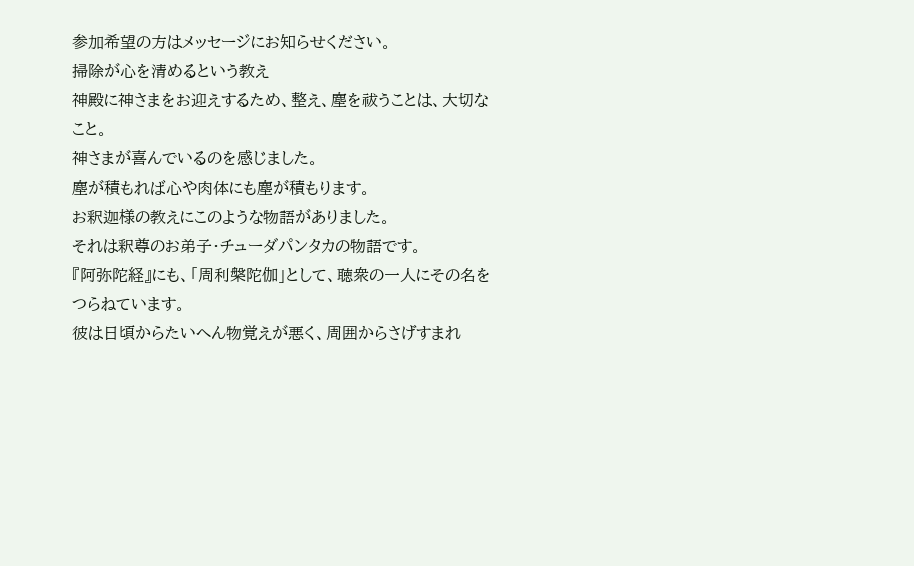参加希望の方はメッセージにお知らせください。
掃除が心を清めるという教え
神殿に神さまをお迎えするため、整え、塵を祓うことは、大切なこと。
神さまが喜んでいるのを感じました。
塵が積もれば心や肉体にも塵が積もります。
お釈迦様の教えにこのような物語がありました。
それは釈尊のお弟子・チューダパンタカの物語です。
『阿弥陀経』にも、「周利槃陀伽」として、聴衆の一人にその名をつらねています。
彼は日頃からたいへん物覚えが悪く、周囲からさげすまれ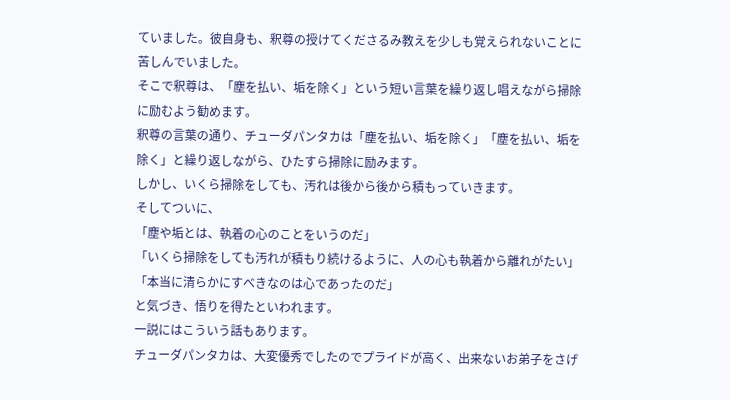ていました。彼自身も、釈尊の授けてくださるみ教えを少しも覚えられないことに苦しんでいました。
そこで釈尊は、「塵を払い、垢を除く」という短い言葉を繰り返し唱えながら掃除に励むよう勧めます。
釈尊の言葉の通り、チューダパンタカは「塵を払い、垢を除く」「塵を払い、垢を除く」と繰り返しながら、ひたすら掃除に励みます。
しかし、いくら掃除をしても、汚れは後から後から積もっていきます。
そしてついに、
「塵や垢とは、執着の心のことをいうのだ」
「いくら掃除をしても汚れが積もり続けるように、人の心も執着から離れがたい」
「本当に清らかにすべきなのは心であったのだ」
と気づき、悟りを得たといわれます。
一説にはこういう話もあります。
チューダパンタカは、大変優秀でしたのでプライドが高く、出来ないお弟子をさげ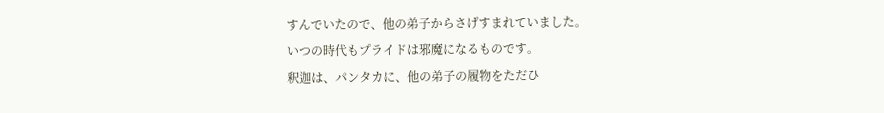すんでいたので、他の弟子からさげすまれていました。
いつの時代もプライドは邪魔になるものです。
釈迦は、パンタカに、他の弟子の履物をただひ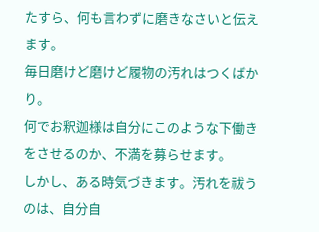たすら、何も言わずに磨きなさいと伝えます。
毎日磨けど磨けど履物の汚れはつくばかり。
何でお釈迦様は自分にこのような下働きをさせるのか、不満を募らせます。
しかし、ある時気づきます。汚れを祓うのは、自分自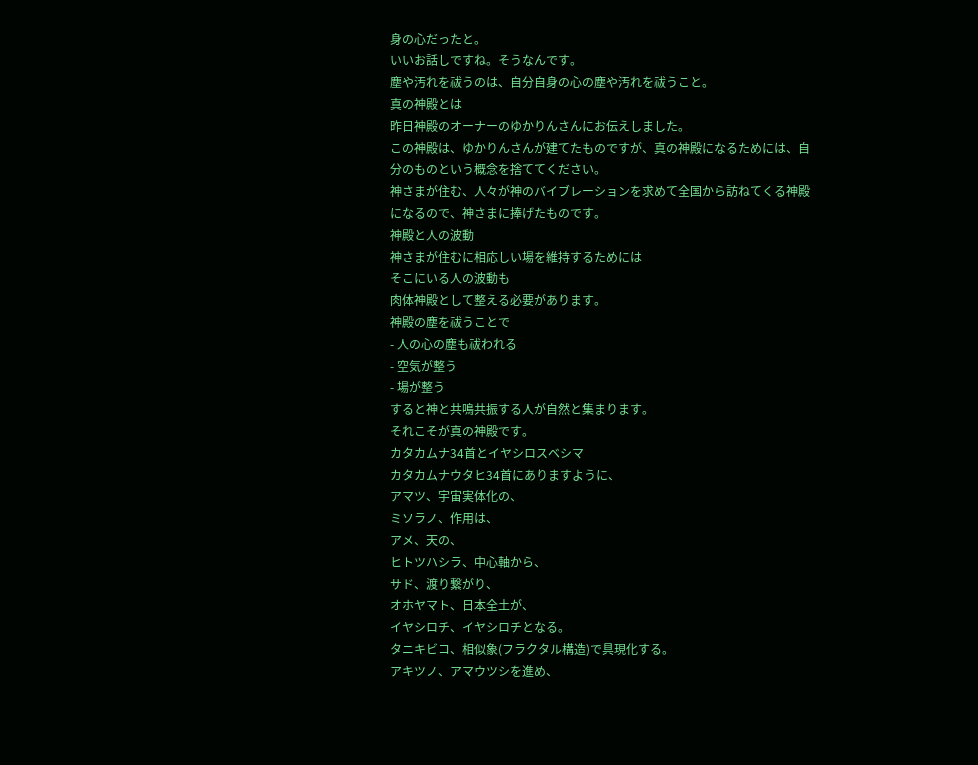身の心だったと。
いいお話しですね。そうなんです。
塵や汚れを祓うのは、自分自身の心の塵や汚れを祓うこと。
真の神殿とは
昨日神殿のオーナーのゆかりんさんにお伝えしました。
この神殿は、ゆかりんさんが建てたものですが、真の神殿になるためには、自分のものという概念を捨ててください。
神さまが住む、人々が神のバイブレーションを求めて全国から訪ねてくる神殿になるので、神さまに捧げたものです。
神殿と人の波動
神さまが住むに相応しい場を維持するためには
そこにいる人の波動も
肉体神殿として整える必要があります。
神殿の塵を祓うことで
- 人の心の塵も祓われる
- 空気が整う
- 場が整う
すると神と共鳴共振する人が自然と集まります。
それこそが真の神殿です。
カタカムナ34首とイヤシロスベシマ
カタカムナウタヒ34首にありますように、
アマツ、宇宙実体化の、
ミソラノ、作用は、
アメ、天の、
ヒトツハシラ、中心軸から、
サド、渡り繋がり、
オホヤマト、日本全土が、
イヤシロチ、イヤシロチとなる。
タニキビコ、相似象(フラクタル構造)で具現化する。
アキツノ、アマウツシを進め、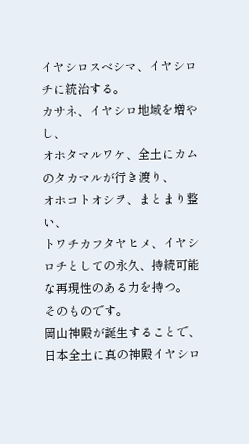イヤシロスベシマ、イヤシロチに統治する。
カサネ、イヤシロ地域を増やし、
オホタマルワケ、全土にカムのタカマルが行き渡り、
オホコトオシヲ、まとまり整い、
トワチカフタヤヒメ、イヤシロチとしての永久、持続可能な再現性のある力を持つ。
そのものです。
岡山神殿が誕生することで、日本全土に真の神殿イヤシロ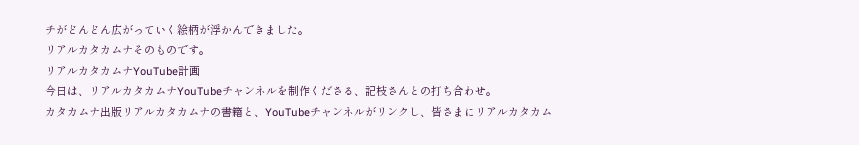チがどんどん広がっていく絵柄が浮かんできました。
リアルカタカムナそのものです。
リアルカタカムナYouTube計画
今日は、リアルカタカムナYouTubeチャンネルを制作くださる、記枝さんとの打ち合わせ。
カタカムナ出版リアルカタカムナの書籍と、YouTubeチャンネルがリンクし、皆さまにリアルカタカム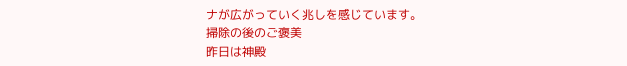ナが広がっていく兆しを感じています。
掃除の後のご褒美
昨日は神殿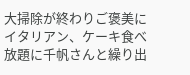大掃除が終わりご褒美にイタリアン、ケーキ食べ放題に千帆さんと繰り出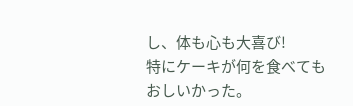し、体も心も大喜び!
特にケーキが何を食べてもおしいかった。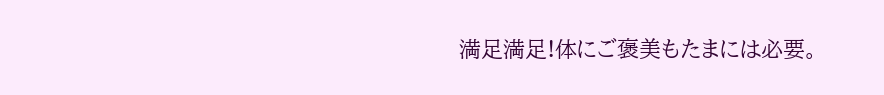満足満足!体にご褒美もたまには必要。